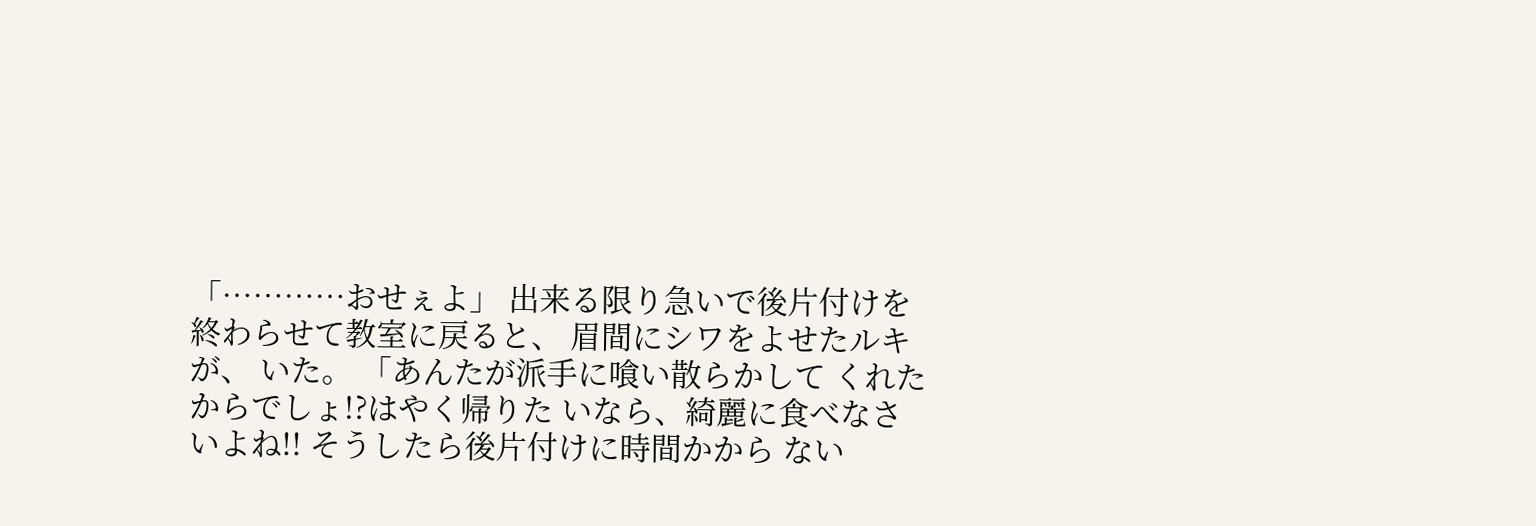「…………おせぇよ」 出来る限り急いで後片付けを 終わらせて教室に戻ると、 眉間にシワをよせたルキが、 いた。 「あんたが派手に喰い散らかして くれたからでしょ!?はやく帰りた いなら、綺麗に食べなさいよね!! そうしたら後片付けに時間かから ない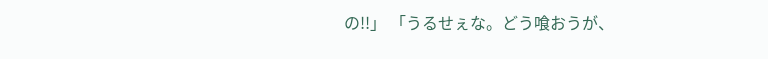の!!」 「うるせぇな。どう喰おうが、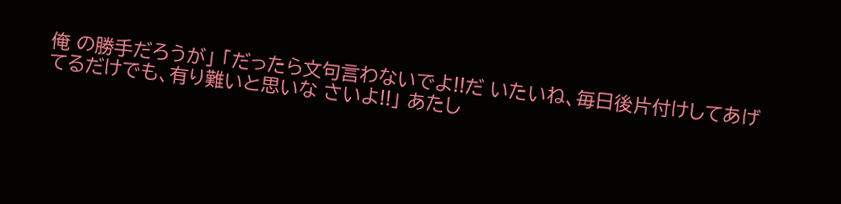俺 の勝手だろうが」 「だったら文句言わないでよ!!だ いたいね、毎日後片付けしてあげ てるだけでも、有り難いと思いな さいよ!!」 あたし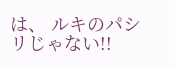は、 ルキのパシリじゃない!!